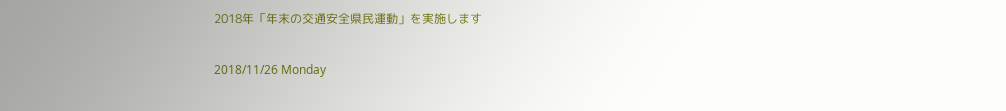2018年「年末の交通安全県民運動」を実施します

2018/11/26 Monday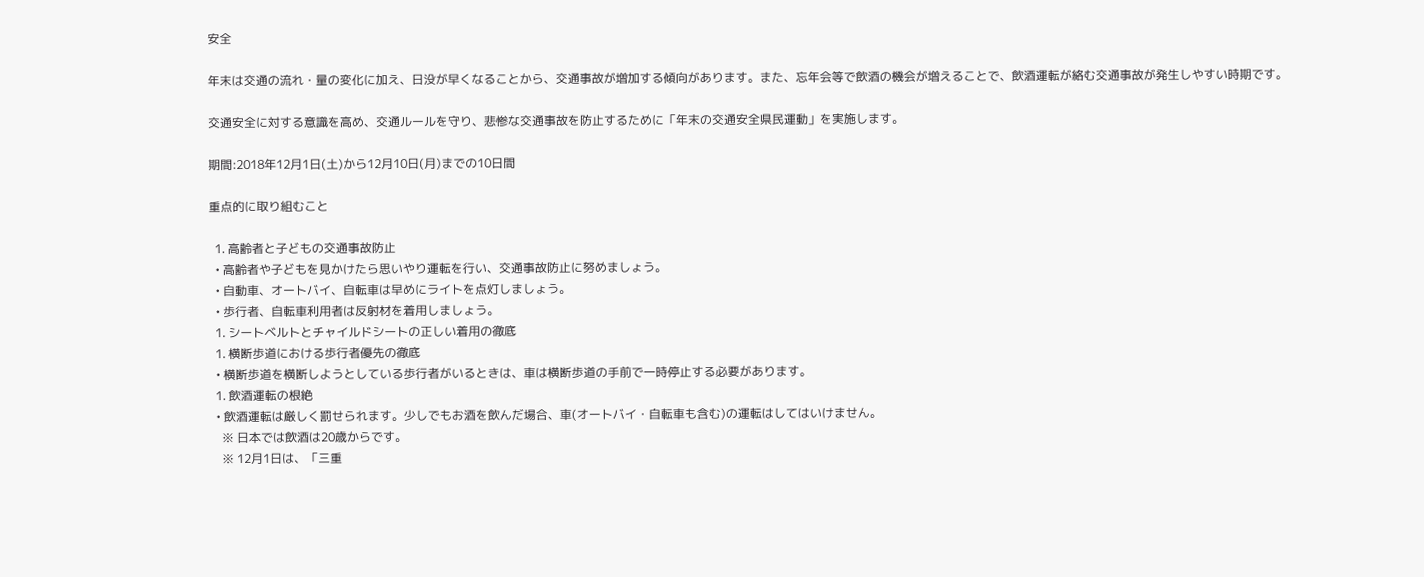安全

年末は交通の流れ・量の変化に加え、日没が早くなることから、交通事故が増加する傾向があります。また、忘年会等で飲酒の機会が増えることで、飲酒運転が絡む交通事故が発生しやすい時期です。

交通安全に対する意識を高め、交通ルールを守り、悲惨な交通事故を防止するために「年末の交通安全県民運動」を実施します。

期間:2018年12月1日(土)から12月10日(月)までの10日間

重点的に取り組むこと

  1. 高齢者と子どもの交通事故防止
  • 高齢者や子どもを見かけたら思いやり運転を行い、交通事故防止に努めましょう。
  • 自動車、オートバイ、自転車は早めにライトを点灯しましょう。
  • 歩行者、自転車利用者は反射材を着用しましょう。
  1. シートベルトとチャイルドシートの正しい着用の徹底
  1. 横断歩道における歩行者優先の徹底
  • 横断歩道を横断しようとしている歩行者がいるときは、車は横断歩道の手前で一時停止する必要があります。
  1. 飲酒運転の根絶
  • 飲酒運転は厳しく罰せられます。少しでもお酒を飲んだ場合、車(オートバイ・自転車も含む)の運転はしてはいけません。
    ※ 日本では飲酒は20歳からです。
    ※ 12月1日は、「三重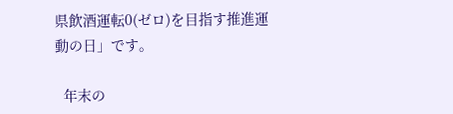県飲酒運転0(ゼロ)を目指す推進運動の日」です。

  年末の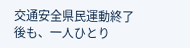交通安全県民運動終了後も、一人ひとり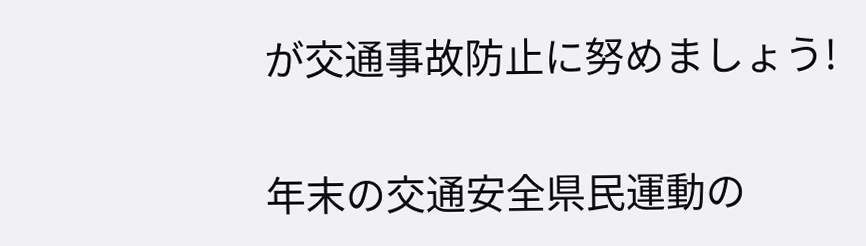が交通事故防止に努めましょう!

年末の交通安全県民運動の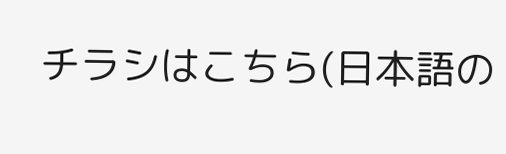チラシはこちら(日本語の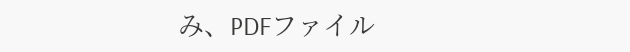み、PDFファイル